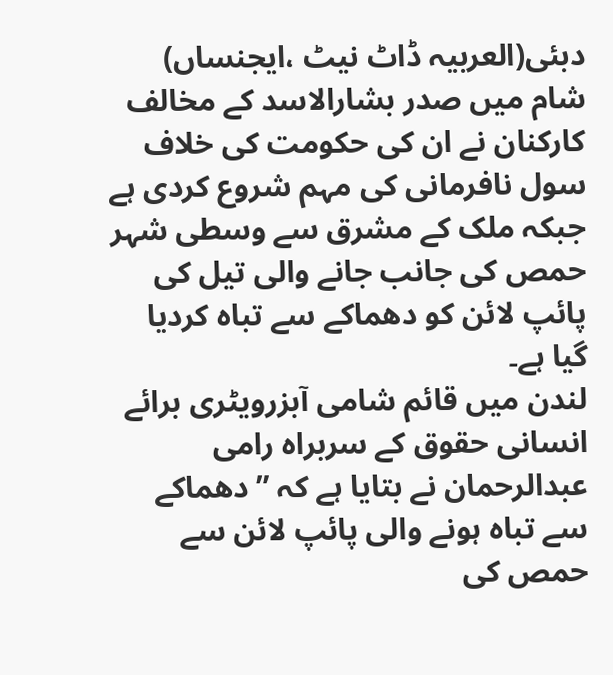دبئی(العربیہ ڈاٹ نیٹ ،ایجنساں) شام میں صدر بشارالاسد کے مخالف کارکنان نے ان کی حکومت کی خلاف سول نافرمانی کی مہم شروع کردی ہے جبکہ ملک کے مشرق سے وسطی شہر حمص کی جانب جانے والی تیل کی پائپ لائن کو دھماکے سے تباہ کردیا گیا ہے۔
لندن میں قائم شامی آبزرویٹری برائے انسانی حقوق کے سربراہ رامی عبدالرحمان نے بتایا ہے کہ ”دھماکے سے تباہ ہونے والی پائپ لائن سے حمص کی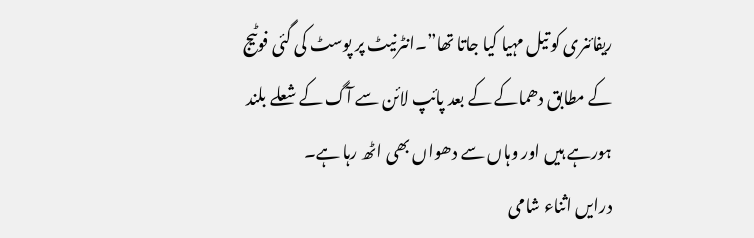ریفائنری کو تیل مہیا کیا جاتا تھا”۔انٹرنیٹ پر پوسٹ کی گئی فوٹیج کے مطابق دھماکے کے بعد پائپ لائن سے آگ کے شعلے بلند ہورہے ہیں اور وہاں سے دھواں بھی اٹھ رہا ہے۔
درایں اثناء شامی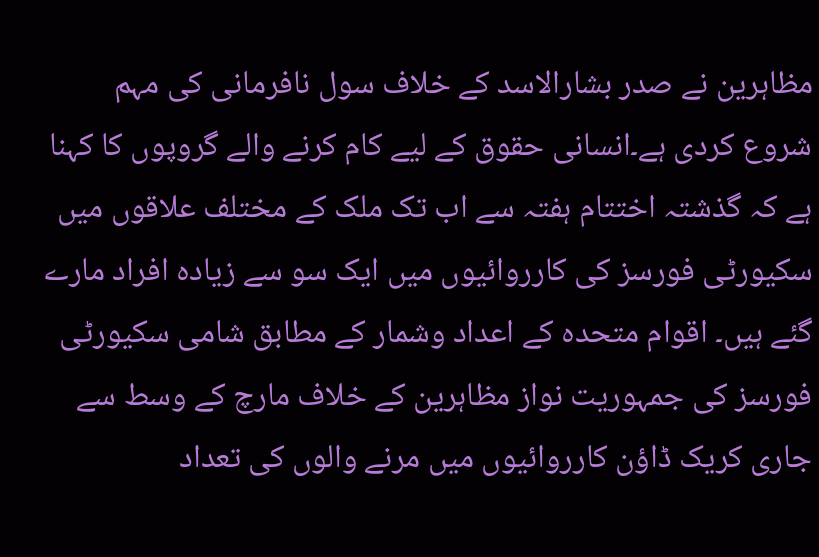مظاہرین نے صدر بشارالاسد کے خلاف سول نافرمانی کی مہم شروع کردی ہے۔انسانی حقوق کے لیے کام کرنے والے گروپوں کا کہنا ہے کہ گذشتہ اختتام ہفتہ سے اب تک ملک کے مختلف علاقوں میں سکیورٹی فورسز کی کارروائیوں میں ایک سو سے زیادہ افراد مارے گئے ہیں۔ اقوام متحدہ کے اعداد وشمار کے مطابق شامی سکیورٹی فورسز کی جمہوریت نواز مظاہرین کے خلاف مارچ کے وسط سے جاری کریک ڈاؤن کارروائیوں میں مرنے والوں کی تعداد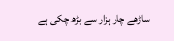ساڑھے چار ہزار سے بڑھ چکی ہے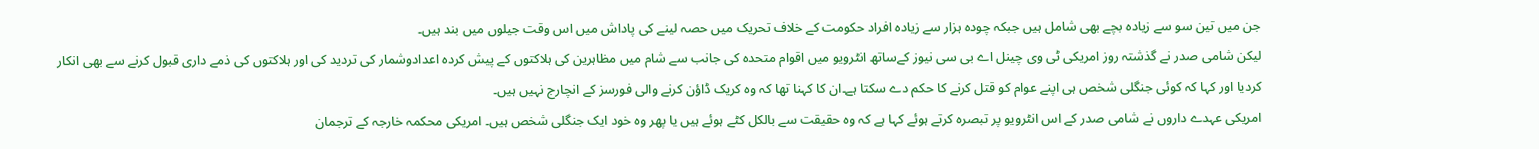جن میں تین سو سے زیادہ بچے بھی شامل ہیں جبکہ چودہ ہزار سے زیادہ افراد حکومت کے خلاف تحریک میں حصہ لینے کی پاداش میں اس وقت جیلوں میں بند ہیں۔
لیکن شامی صدر نے گذشتہ روز امریکی ٹی وی چینل اے بی سی نیوز کےساتھ انٹرویو میں اقوام متحدہ کی جانب سے شام میں مظاہرین کی ہلاکتوں کے پیش کردہ اعدادوشمار کی تردید کی اور ہلاکتوں کی ذمے داری قبول کرنے سے بھی انکار کردیا اور کہا کہ کوئی جنگلی شخص ہی اپنے عوام کو قتل کرنے کا حکم دے سکتا ہے۔ان کا کہنا تھا کہ وہ کریک ڈاؤن کرنے والی فورسز کے انچارج نہیں ہیں۔
امریکی عہدے داروں نے شامی صدر کے اس انٹرویو پر تبصرہ کرتے ہوئے کہا ہے کہ وہ حقیقت سے بالکل کٹے ہوئے ہیں یا پھر وہ خود ایک جنگلی شخص ہیں۔ امریکی محکمہ خارجہ کے ترجمان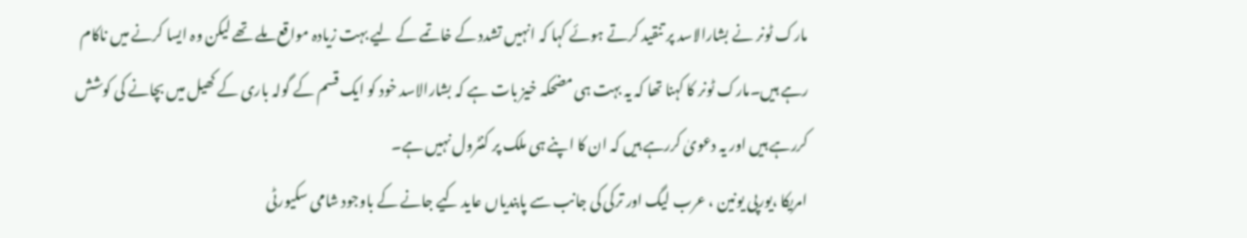مارک ٹونر نے بشارالاسد پر تنقید کرتے ہوئے کہا کہ انہیں تشدد کے خاتمے کے لیے بہت زیادہ مواقع ملے تھے لیکن وہ ایسا کرنے میں ناکام رہے ہیں۔مارک ٹونر کا کہنا تھا کہ یہ بہت ہی مضحکہ خیز بات ہے کہ بشارالاسد خود کو ایک قسم کے گولہ باری کے کھیل میں بچانے کی کوشش کررہے ہیں اور یہ دعویٰ کررہے ہیں کہ ان کا اپنے ہی ملک پر کنٹرول نہیں ہے۔
امریکا ،یورپی یونین ، عرب لیگ اور ترکی کی جانب سے پابندیاں عاید کیے جانے کے باوجود شامی سکیورٹی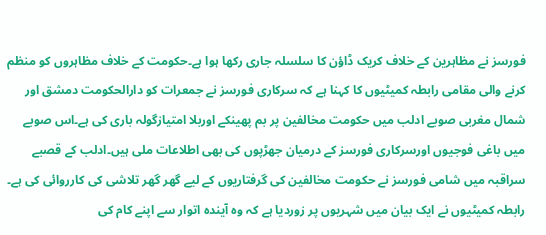فورسز نے مظاہرین کے خلاف کریک ڈاؤن کا سلسلہ جاری رکھا ہوا ہے۔حکومت کے خلاف مظاہروں کو منظم کرنے والی مقامی رابطہ کمیٹیوں کا کہنا ہے کہ سرکاری فورسز نے جمعرات کو دارالحکومت دمشق اور شمال مغربی صوبے ادلب میں حکومت مخالفین پر بم پھینکے اوربلا امتیازگولہ باری کی ہے۔اس صوبے میں باغی فوجیوں اورسرکاری فورسز کے درمیان جھڑپوں کی بھی اطلاعات ملی ہیں۔ادلب کے قصبے سراقبہ میں شامی فورسز نے حکومت مخالفین کی گرفتاریوں کے لیے گھر گھر تلاشی کی کارروائی کی ہے۔
رابطہ کمیٹیوں نے ایک بیان میں شہریوں پر زوردیا ہے کہ وہ آیندہ اتوار سے اپنے کام کی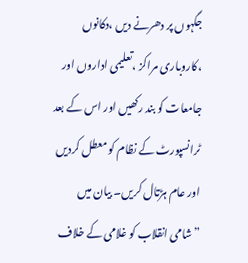جگہوں پر دھرنے دیں ،دکانوں ،کاروباری مراکز ،تعلیمی اداروں اور جامعات کو بند رکھیں اور اس کے بعد ٹرانسپورٹ کے نظام کو معطل کردیں اور عام ہڑتال کریں۔ بیان میں ”شامی انقلاب کو غلامی کے خلاف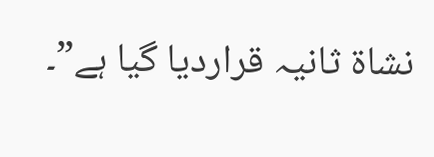نشاۃ ثانیہ قراردیا گیا ہے”۔